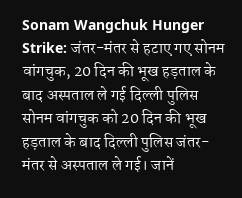Sonam Wangchuk Hunger Strike: जंतर-मंतर से हटाए गए सोनम वांगचुक, 20 दिन की भूख हड़ताल के बाद अस्पताल ले गई दिल्ली पुलिस
सोनम वांगचुक को 20 दिन की भूख हड़ताल के बाद दिल्ली पुलिस जंतर-मंतर से अस्पताल ले गई। जानें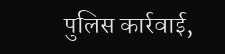पुलिस कार्रवाई,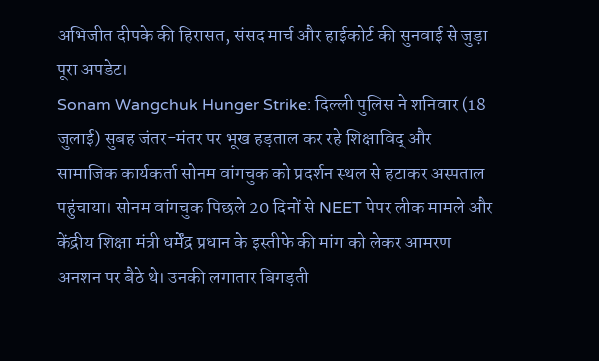अभिजीत दीपके की हिरासत, संसद मार्च और हाईकोर्ट की सुनवाई से जुड़ा पूरा अपडेट।
Sonam Wangchuk Hunger Strike: दिल्ली पुलिस ने शनिवार (18 जुलाई) सुबह जंतर-मंतर पर भूख हड़ताल कर रहे शिक्षाविद् और सामाजिक कार्यकर्ता सोनम वांगचुक को प्रदर्शन स्थल से हटाकर अस्पताल पहुंचाया। सोनम वांगचुक पिछले 20 दिनों से NEET पेपर लीक मामले और केंद्रीय शिक्षा मंत्री धर्मेंद्र प्रधान के इस्तीफे की मांग को लेकर आमरण अनशन पर बैठे थे। उनकी लगातार बिगड़ती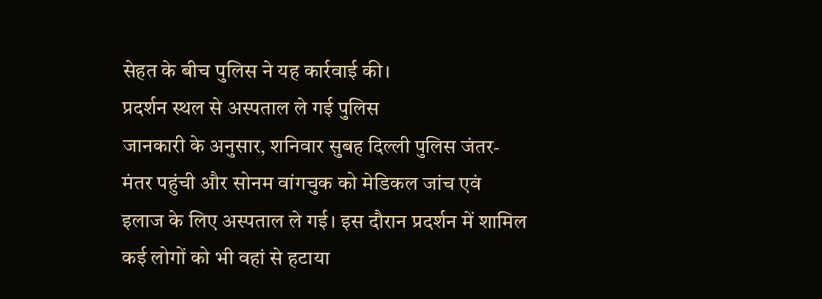सेहत के बीच पुलिस ने यह कार्रवाई की।
प्रदर्शन स्थल से अस्पताल ले गई पुलिस
जानकारी के अनुसार, शनिवार सुबह दिल्ली पुलिस जंतर-मंतर पहुंची और सोनम वांगचुक को मेडिकल जांच एवं इलाज के लिए अस्पताल ले गई। इस दौरान प्रदर्शन में शामिल कई लोगों को भी वहां से हटाया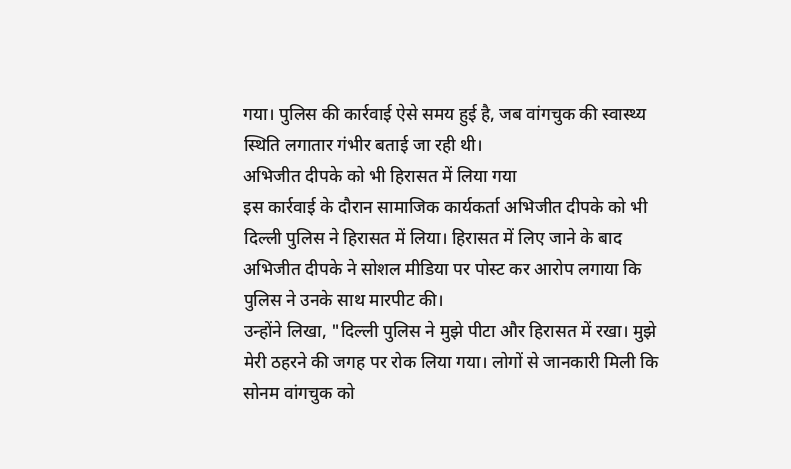गया। पुलिस की कार्रवाई ऐसे समय हुई है, जब वांगचुक की स्वास्थ्य स्थिति लगातार गंभीर बताई जा रही थी।
अभिजीत दीपके को भी हिरासत में लिया गया
इस कार्रवाई के दौरान सामाजिक कार्यकर्ता अभिजीत दीपके को भी दिल्ली पुलिस ने हिरासत में लिया। हिरासत में लिए जाने के बाद अभिजीत दीपके ने सोशल मीडिया पर पोस्ट कर आरोप लगाया कि पुलिस ने उनके साथ मारपीट की।
उन्होंने लिखा, "दिल्ली पुलिस ने मुझे पीटा और हिरासत में रखा। मुझे मेरी ठहरने की जगह पर रोक लिया गया। लोगों से जानकारी मिली कि सोनम वांगचुक को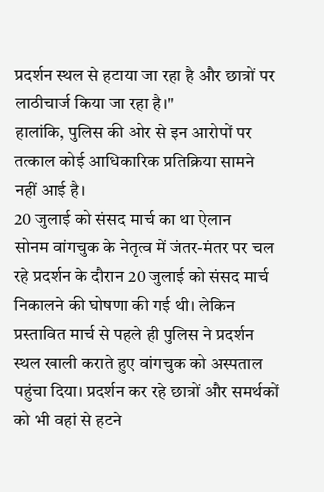प्रदर्शन स्थल से हटाया जा रहा है और छात्रों पर लाठीचार्ज किया जा रहा है।"
हालांकि, पुलिस की ओर से इन आरोपों पर तत्काल कोई आधिकारिक प्रतिक्रिया सामने नहीं आई है।
20 जुलाई को संसद मार्च का था ऐलान
सोनम वांगचुक के नेतृत्व में जंतर-मंतर पर चल रहे प्रदर्शन के दौरान 20 जुलाई को संसद मार्च निकालने की घोषणा की गई थी। लेकिन प्रस्तावित मार्च से पहले ही पुलिस ने प्रदर्शन स्थल खाली कराते हुए वांगचुक को अस्पताल पहुंचा दिया। प्रदर्शन कर रहे छात्रों और समर्थकों को भी वहां से हटने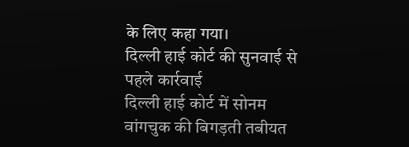के लिए कहा गया।
दिल्ली हाई कोर्ट की सुनवाई से पहले कार्रवाई
दिल्ली हाई कोर्ट में सोनम वांगचुक की बिगड़ती तबीयत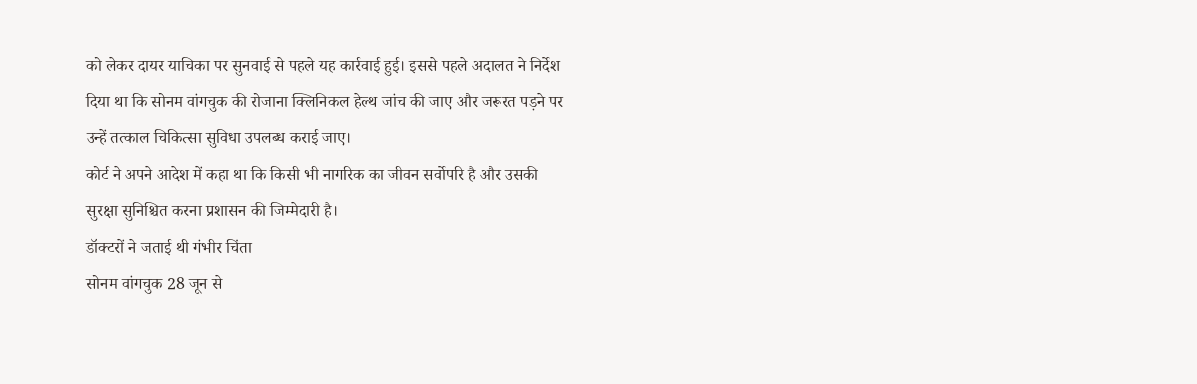को लेकर दायर याचिका पर सुनवाई से पहले यह कार्रवाई हुई। इससे पहले अदालत ने निर्देश दिया था कि सोनम वांगचुक की रोजाना क्लिनिकल हेल्थ जांच की जाए और जरूरत पड़ने पर उन्हें तत्काल चिकित्सा सुविधा उपलब्ध कराई जाए।
कोर्ट ने अपने आदेश में कहा था कि किसी भी नागरिक का जीवन सर्वोपरि है और उसकी सुरक्षा सुनिश्चित करना प्रशासन की जिम्मेदारी है।
डॉक्टरों ने जताई थी गंभीर चिंता
सोनम वांगचुक 28 जून से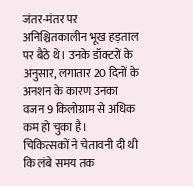जंतर-मंतर पर अनिश्चितकालीन भूख हड़ताल पर बैठे थे। उनके डॉक्टरों के अनुसार, लगातार 20 दिनों के अनशन के कारण उनका वजन 9 किलोग्राम से अधिक कम हो चुका है।
चिकित्सकों ने चेतावनी दी थी कि लंबे समय तक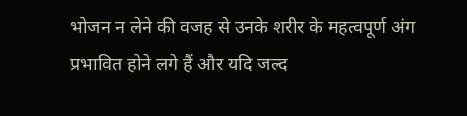भोजन न लेने की वजह से उनके शरीर के महत्वपूर्ण अंग प्रभावित होने लगे हैं और यदि जल्द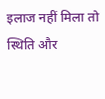इलाज नहीं मिला तो स्थिति और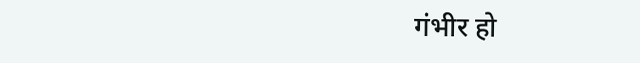गंभीर हो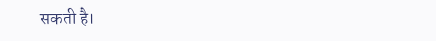सकती है।